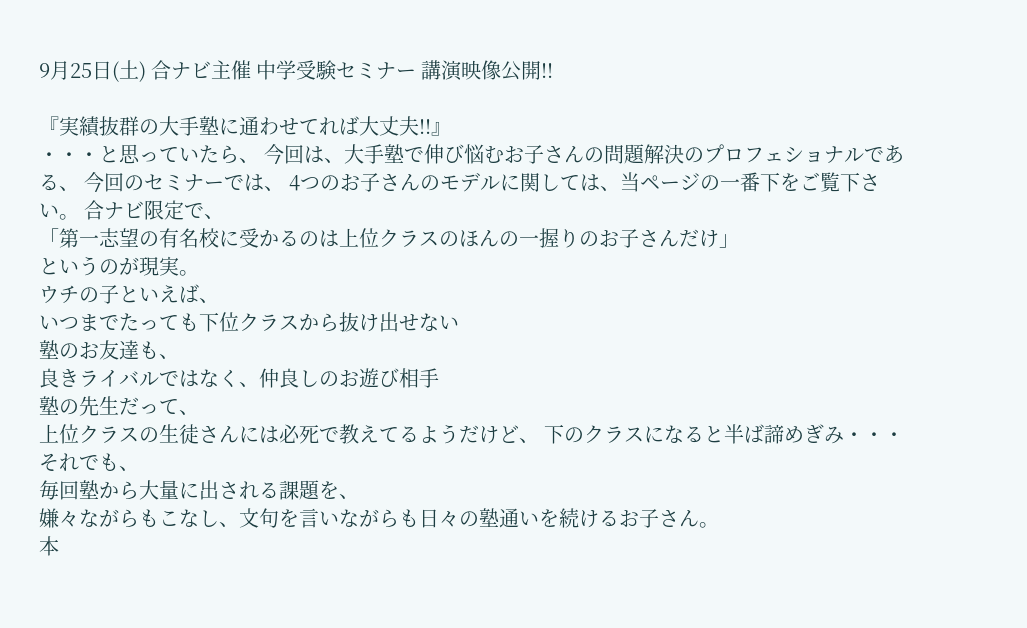9月25日(土) 合ナビ主催 中学受験セミナー 講演映像公開!!

『実績抜群の大手塾に通わせてれば大丈夫!!』
・・・と思っていたら、 今回は、大手塾で伸び悩むお子さんの問題解決のプロフェショナルである、 今回のセミナーでは、 4つのお子さんのモデルに関しては、当ページの一番下をご覧下さい。 合ナビ限定で、
「第一志望の有名校に受かるのは上位クラスのほんの一握りのお子さんだけ」
というのが現実。
ウチの子といえば、
いつまでたっても下位クラスから抜け出せない
塾のお友達も、
良きライバルではなく、仲良しのお遊び相手
塾の先生だって、
上位クラスの生徒さんには必死で教えてるようだけど、 下のクラスになると半ば諦めぎみ・・・
それでも、
毎回塾から大量に出される課題を、
嫌々ながらもこなし、文句を言いながらも日々の塾通いを続けるお子さん。
本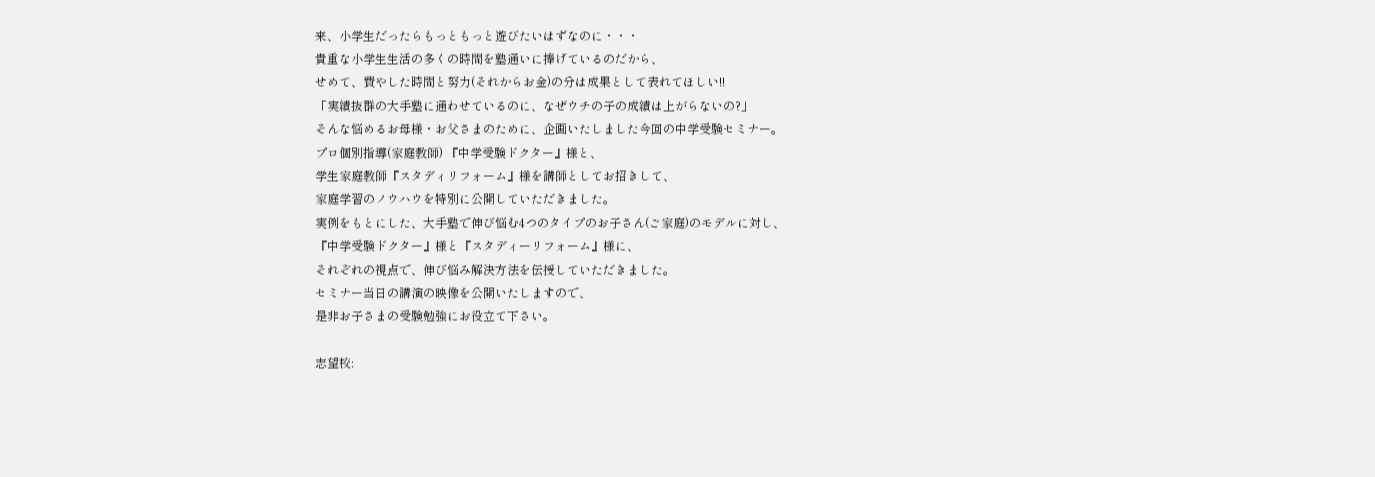来、小学生だったらもっともっと遊びたいはずなのに・・・
貴重な小学生生活の多くの時間を塾通いに捧げているのだから、
せめて、費やした時間と努力(それからお金)の分は成果として表れてほしい!!
「実績抜群の大手塾に通わせているのに、なぜウチの子の成績は上がらないの?」
そんな悩めるお母様・お父さまのために、企画いたしました今回の中学受験セミナー。
プロ個別指導(家庭教師) 『中学受験ドクター』様と、
学生家庭教師『スタディリフォーム』様を講師としてお招きして、
家庭学習のノウハウを特別に公開していただきました。
実例をもとにした、大手塾で伸び悩む4つのタイプのお子さん(ご家庭)のモデルに対し、
『中学受験ドクター』様と『スタディーリフォーム』様に、
それぞれの視点で、伸び悩み解決方法を伝授していただきました。
セミナー当日の講演の映像を公開いたしますので、
是非お子さまの受験勉強にお役立て下さい。

志望校: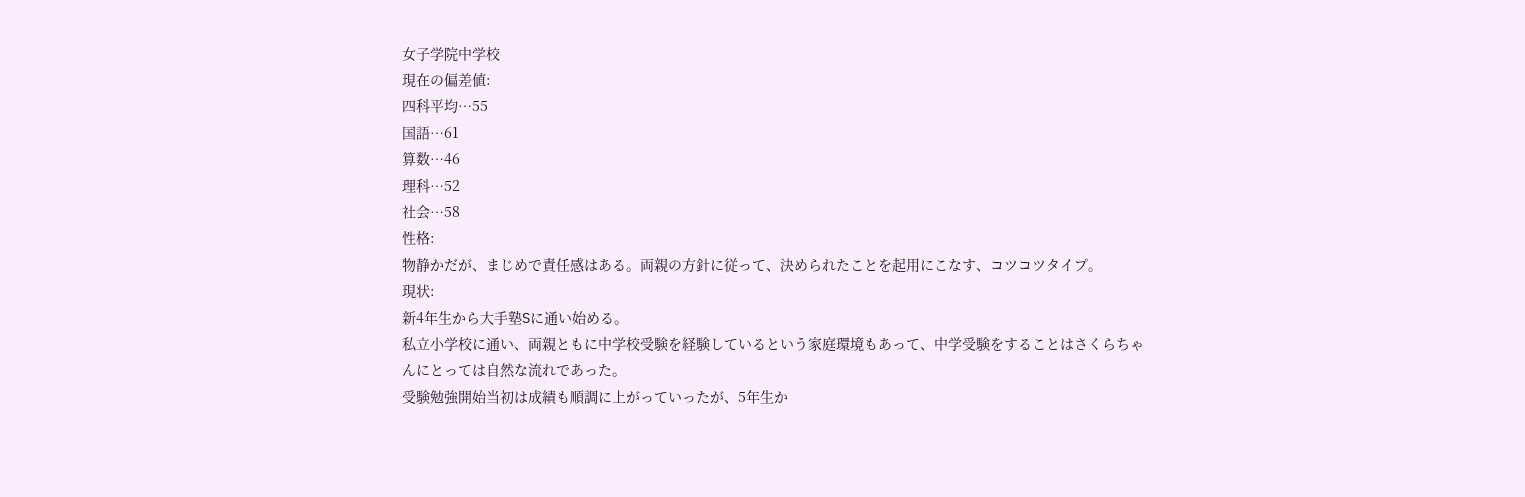女子学院中学校
現在の偏差値:
四科平均…55
国語…61
算数…46
理科…52
社会…58
性格:
物静かだが、まじめで責任感はある。両親の方針に従って、決められたことを起用にこなす、コツコツタイプ。
現状:
新4年生から大手塾Sに通い始める。
私立小学校に通い、両親ともに中学校受験を経験しているという家庭環境もあって、中学受験をすることはさくらちゃんにとっては自然な流れであった。
受験勉強開始当初は成績も順調に上がっていったが、5年生か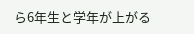ら6年生と学年が上がる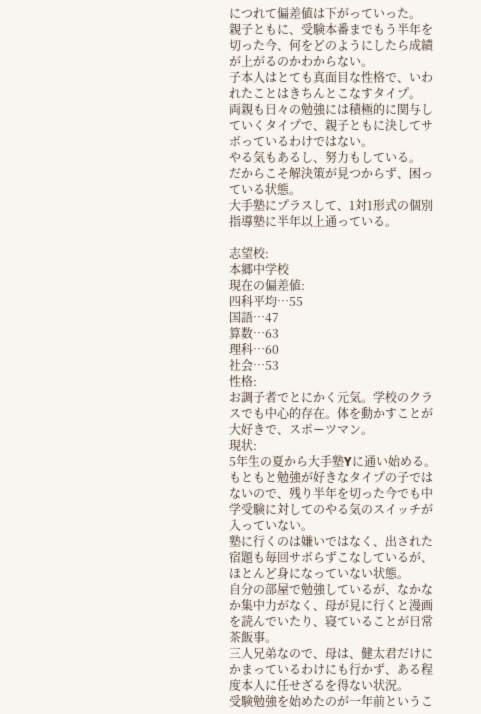につれて偏差値は下がっていった。
親子ともに、受験本番までもう半年を切った今、何をどのようにしたら成績が上がるのかわからない。
子本人はとても真面目な性格で、いわれたことはきちんとこなすタイプ。
両親も日々の勉強には積極的に関与していくタイプで、親子ともに決してサボっているわけではない。
やる気もあるし、努力もしている。
だからこそ解決策が見つからず、困っている状態。
大手塾にプラスして、1対1形式の個別指導塾に半年以上通っている。

志望校:
本郷中学校
現在の偏差値:
四科平均…55
国語…47
算数…63
理科…60
社会…53
性格:
お調子者でとにかく元気。学校のクラスでも中心的存在。体を動かすことが大好きで、スポーツマン。
現状:
5年生の夏から大手塾Yに通い始める。
もともと勉強が好きなタイプの子ではないので、残り半年を切った今でも中学受験に対してのやる気のスイッチが入っていない。
塾に行くのは嫌いではなく、出された宿題も毎回サボらずこなしているが、ほとんど身になっていない状態。
自分の部屋で勉強しているが、なかなか集中力がなく、母が見に行くと漫画を読んでいたり、寝ていることが日常茶飯事。
三人兄弟なので、母は、健太君だけにかまっているわけにも行かず、ある程度本人に任せざるを得ない状況。
受験勉強を始めたのが一年前というこ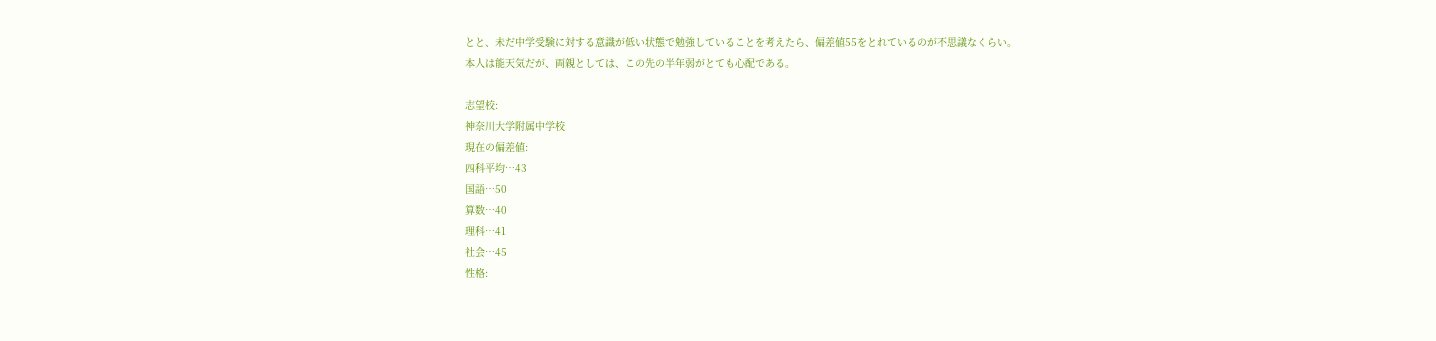とと、未だ中学受験に対する意識が低い状態で勉強していることを考えたら、偏差値55をとれているのが不思議なくらい。
本人は能天気だが、両親としては、この先の半年弱がとても心配である。

志望校:
神奈川大学附属中学校
現在の偏差値:
四科平均…43
国語…50
算数…40
理科…41
社会…45
性格: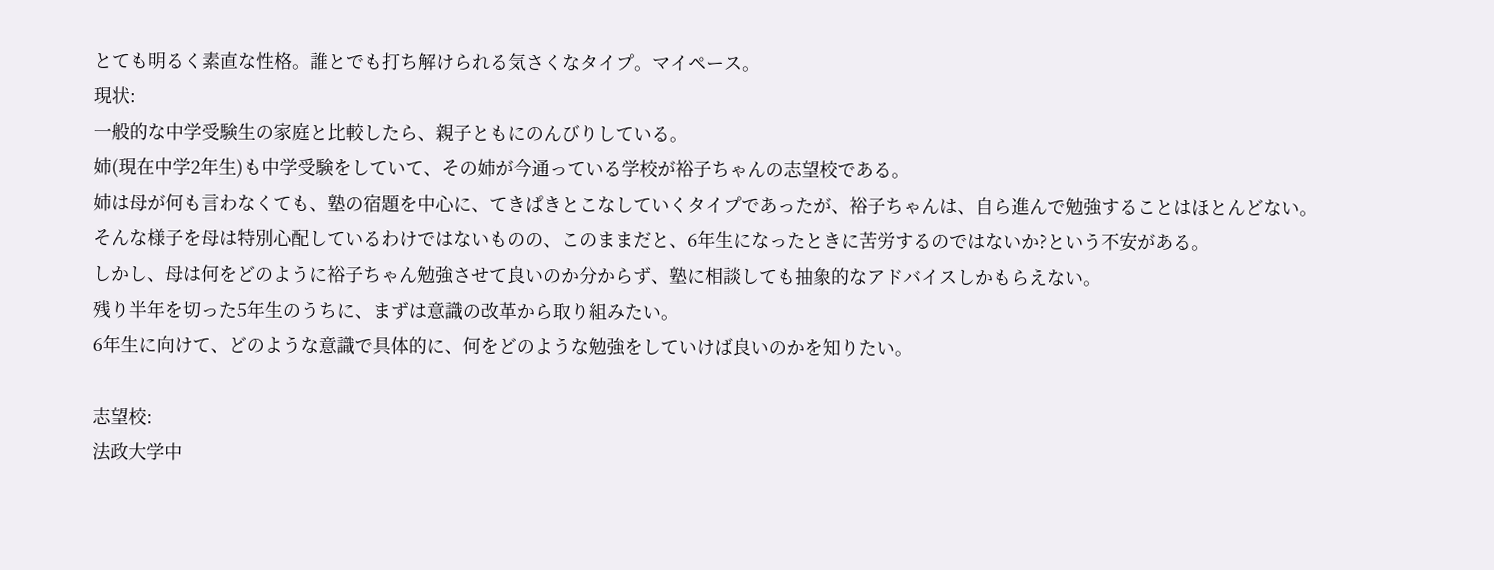とても明るく素直な性格。誰とでも打ち解けられる気さくなタイプ。マイペース。
現状:
一般的な中学受験生の家庭と比較したら、親子ともにのんびりしている。
姉(現在中学2年生)も中学受験をしていて、その姉が今通っている学校が裕子ちゃんの志望校である。
姉は母が何も言わなくても、塾の宿題を中心に、てきぱきとこなしていくタイプであったが、裕子ちゃんは、自ら進んで勉強することはほとんどない。
そんな様子を母は特別心配しているわけではないものの、このままだと、6年生になったときに苦労するのではないか?という不安がある。
しかし、母は何をどのように裕子ちゃん勉強させて良いのか分からず、塾に相談しても抽象的なアドバイスしかもらえない。
残り半年を切った5年生のうちに、まずは意識の改革から取り組みたい。
6年生に向けて、どのような意識で具体的に、何をどのような勉強をしていけば良いのかを知りたい。

志望校:
法政大学中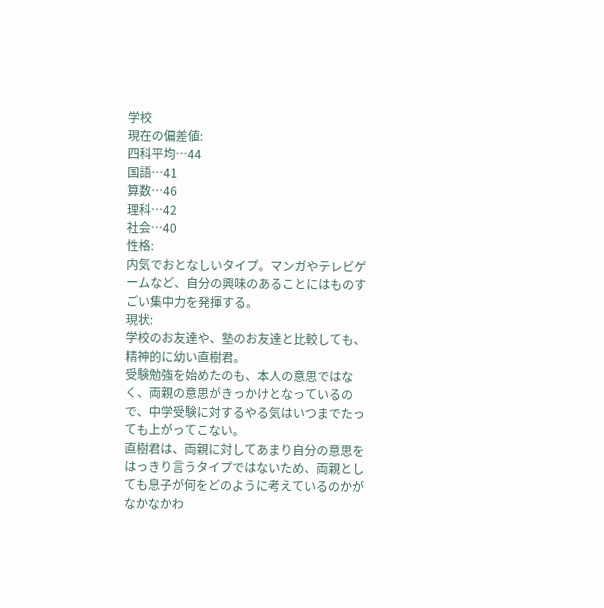学校
現在の偏差値:
四科平均…44
国語…41
算数…46
理科…42
社会…40
性格:
内気でおとなしいタイプ。マンガやテレビゲームなど、自分の興味のあることにはものすごい集中力を発揮する。
現状:
学校のお友達や、塾のお友達と比較しても、精神的に幼い直樹君。
受験勉強を始めたのも、本人の意思ではなく、両親の意思がきっかけとなっているので、中学受験に対するやる気はいつまでたっても上がってこない。
直樹君は、両親に対してあまり自分の意思をはっきり言うタイプではないため、両親としても息子が何をどのように考えているのかがなかなかわ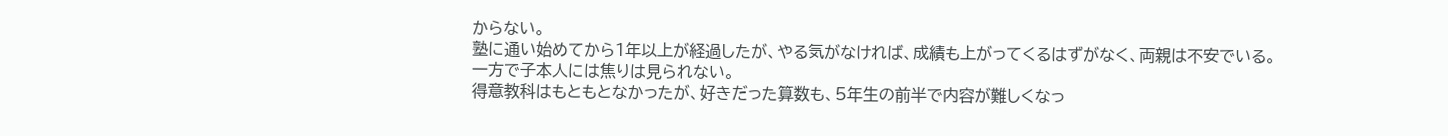からない。
塾に通い始めてから1年以上が経過したが、やる気がなければ、成績も上がってくるはずがなく、両親は不安でいる。
一方で子本人には焦りは見られない。
得意教科はもともとなかったが、好きだった算数も、5年生の前半で内容が難しくなっ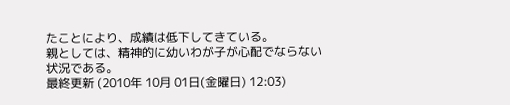たことにより、成績は低下してきている。
親としては、精神的に幼いわが子が心配でならない状況である。
最終更新 (2010年 10月 01日(金曜日) 12:03)